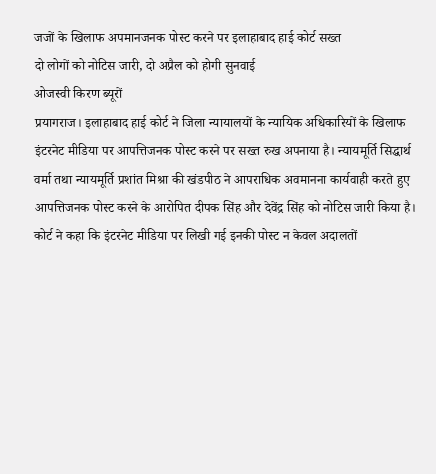जजों के खिलाफ अपमानजनक पोस्ट करने पर इलाहाबाद हाई कोर्ट सख्त
दो लोगों को नोटिस जारी, दो अप्रैल को होगी सुनवाई
ओजस्वी किरण ब्यूरों
प्रयागराज। इलाहाबाद हाई कोर्ट ने जिला न्यायालयों के न्यायिक अधिकारियों के खिलाफ इंटरनेट मीडिया पर आपत्तिजनक पोस्ट करने पर सख्त रुख अपनाया है। न्यायमूर्ति सिद्धार्थ वर्मा तथा न्यायमूर्ति प्रशांत मिश्रा की खंडपीठ ने आपराधिक अवमानना कार्यवाही करते हुए आपत्तिजनक पोस्ट करने के आरोपित दीपक सिंह और देवेंद्र सिंह को नोटिस जारी किया है। कोर्ट ने कहा कि इंटरनेट मीडिया पर लिखी गई इनकी पोस्ट न केवल अदालतों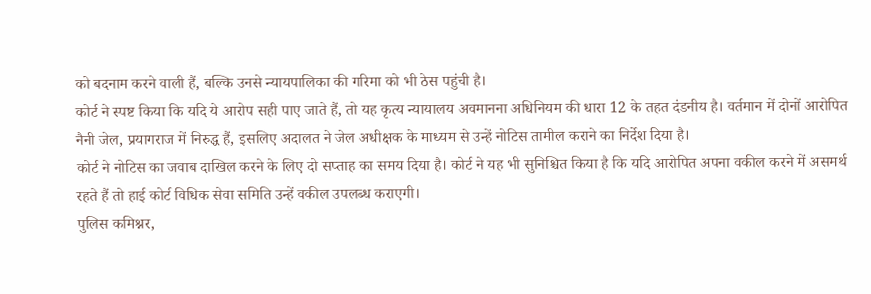को बदनाम करने वाली हैं, बल्कि उनसे न्यायपालिका की गरिमा को भी ठेस पहुंची है।
कोर्ट ने स्पष्ट किया कि यदि ये आरोप सही पाए जाते हैं, तो यह कृत्य न्यायालय अवमानना अधिनियम की धारा 12 के तहत दंडनीय है। वर्तमान में दोनों आरोपित नैनी जेल, प्रयागराज में निरुद्ध हैं, इसलिए अदालत ने जेल अधीक्षक के माध्यम से उन्हें नोटिस तामील कराने का निर्देश दिया है।
कोर्ट ने नोटिस का जवाब दाखिल करने के लिए दो सप्ताह का समय दिया है। कोर्ट ने यह भी सुनिश्चित किया है कि यदि आरोपित अपना वकील करने में असमर्थ रहते हैं तो हाई कोर्ट विधिक सेवा समिति उन्हें वकील उपलब्ध कराएगी।
पुलिस कमिश्नर,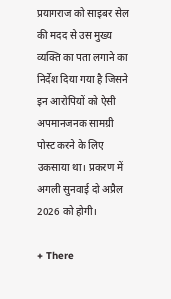प्रयागराज को साइबर सेल की मदद से उस मुख्य व्यक्ति का पता लगाने का निर्देश दिया गया है जिसने इन आरोपियों को ऐसी अपमानजनक सामग्री पोस्ट करने के लिए उकसाया था। प्रकरण में अगली सुनवाई दो अप्रैल 2026 को होगी।

+ There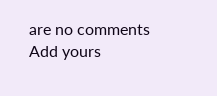are no comments
Add yours